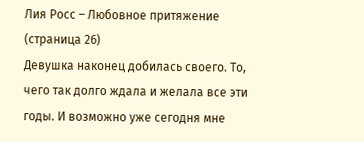Лия Росс – Любовное притяжение (страница 26)
Девушка наконец добилась своего. То, чего так долго ждала и желала все эти годы. И возможно уже сегодня мне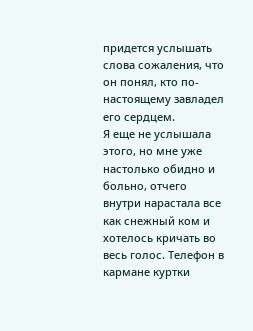придется услышать слова сожаления, что он понял, кто по-настоящему завладел его сердцем.
Я еще не услышала этого, но мне уже настолько обидно и больно, отчего внутри нарастала все как снежный ком и хотелось кричать во весь голос. Телефон в кармане куртки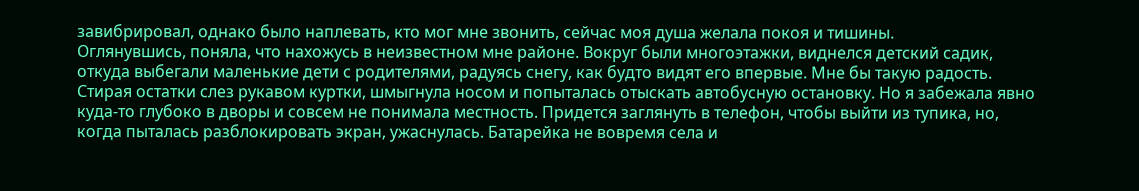завибрировал, однако было наплевать, кто мог мне звонить, сейчас моя душа желала покоя и тишины.
Оглянувшись, поняла, что нахожусь в неизвестном мне районе. Вокруг были многоэтажки, виднелся детский садик, откуда выбегали маленькие дети с родителями, радуясь снегу, как будто видят его впервые. Мне бы такую радость.
Стирая остатки слез рукавом куртки, шмыгнула носом и попыталась отыскать автобусную остановку. Но я забежала явно куда-то глубоко в дворы и совсем не понимала местность. Придется заглянуть в телефон, чтобы выйти из тупика, но, когда пыталась разблокировать экран, ужаснулась. Батарейка не вовремя села и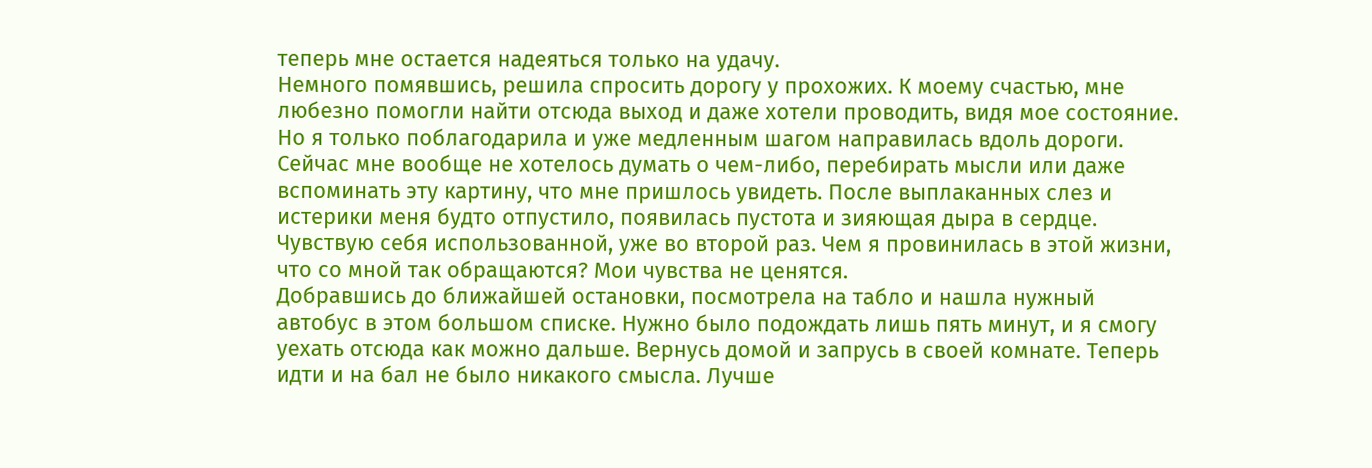теперь мне остается надеяться только на удачу.
Немного помявшись, решила спросить дорогу у прохожих. К моему счастью, мне любезно помогли найти отсюда выход и даже хотели проводить, видя мое состояние. Но я только поблагодарила и уже медленным шагом направилась вдоль дороги.
Сейчас мне вообще не хотелось думать о чем-либо, перебирать мысли или даже вспоминать эту картину, что мне пришлось увидеть. После выплаканных слез и истерики меня будто отпустило, появилась пустота и зияющая дыра в сердце. Чувствую себя использованной, уже во второй раз. Чем я провинилась в этой жизни, что со мной так обращаются? Мои чувства не ценятся.
Добравшись до ближайшей остановки, посмотрела на табло и нашла нужный автобус в этом большом списке. Нужно было подождать лишь пять минут, и я смогу уехать отсюда как можно дальше. Вернусь домой и запрусь в своей комнате. Теперь идти и на бал не было никакого смысла. Лучше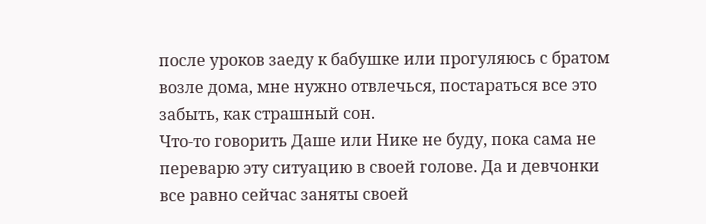после уроков заеду к бабушке или прогуляюсь с братом возле дома, мне нужно отвлечься, постараться все это забыть, как страшный сон.
Что-то говорить Даше или Нике не буду, пока сама не переварю эту ситуацию в своей голове. Да и девчонки все равно сейчас заняты своей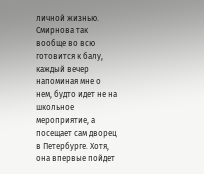личной жизнью. Смирнова так вообще во всю готовится к балу, каждый вечер напоминая мне о нем, будто идет не на школьное мероприятие, а посещает сам дворец в Петербурге. Хотя, она впервые пойдет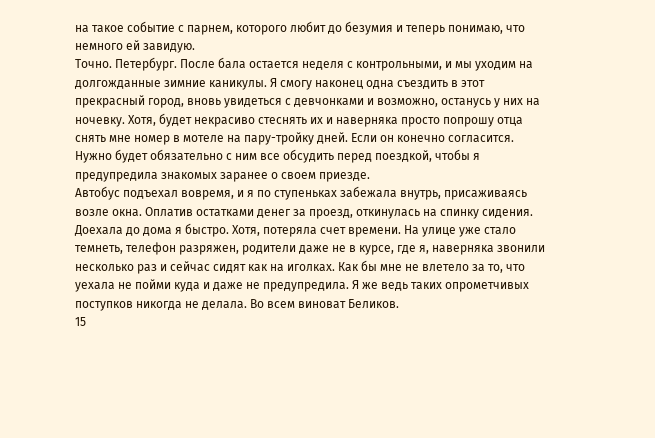на такое событие с парнем, которого любит до безумия и теперь понимаю, что немного ей завидую.
Точно. Петербург. После бала остается неделя с контрольными, и мы уходим на долгожданные зимние каникулы. Я смогу наконец одна съездить в этот прекрасный город, вновь увидеться с девчонками и возможно, останусь у них на ночевку. Хотя, будет некрасиво стеснять их и наверняка просто попрошу отца снять мне номер в мотеле на пару-тройку дней. Если он конечно согласится. Нужно будет обязательно с ним все обсудить перед поездкой, чтобы я предупредила знакомых заранее о своем приезде.
Автобус подъехал вовремя, и я по ступеньках забежала внутрь, присаживаясь возле окна. Оплатив остатками денег за проезд, откинулась на спинку сидения.
Доехала до дома я быстро. Хотя, потеряла счет времени. На улице уже стало темнеть, телефон разряжен, родители даже не в курсе, где я, наверняка звонили несколько раз и сейчас сидят как на иголках. Как бы мне не влетело за то, что уехала не пойми куда и даже не предупредила. Я же ведь таких опрометчивых поступков никогда не делала. Во всем виноват Беликов.
15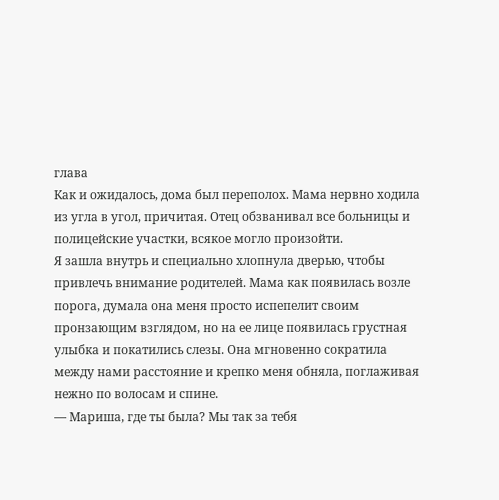глава
Как и ожидалось, дома был переполох. Мама нервно ходила из угла в угол, причитая. Отец обзванивал все больницы и полицейские участки, всякое могло произойти.
Я зашла внутрь и специально хлопнула дверью, чтобы привлечь внимание родителей. Мама как появилась возле порога, думала она меня просто испепелит своим пронзающим взглядом, но на ее лице появилась грустная улыбка и покатились слезы. Она мгновенно сократила между нами расстояние и крепко меня обняла, поглаживая нежно по волосам и спине.
— Мариша, где ты была? Мы так за тебя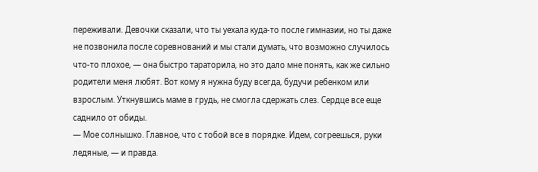переживали. Девочки сказали, что ты уехала куда-то после гимназии, но ты даже не позвонила после соревнований и мы стали думать, что возможно случилось что-то плохое, — она быстро тараторила, но это дало мне понять, как же сильно родители меня любят. Вот кому я нужна буду всегда, будучи ребенком или взрослым. Уткнувшись маме в грудь, не смогла сдержать слез. Сердце все еще саднило от обиды.
— Мое солнышко. Главное, что с тобой все в порядке. Идем, согреешься, руки ледяные, — и правда.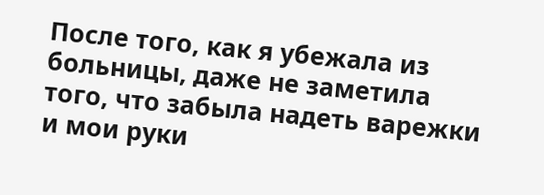После того, как я убежала из больницы, даже не заметила того, что забыла надеть варежки и мои руки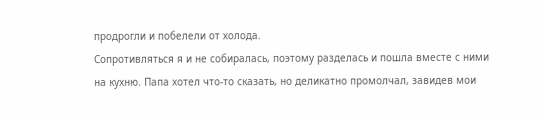продрогли и побелели от холода.
Сопротивляться я и не собиралась, поэтому разделась и пошла вместе с ними на кухню. Папа хотел что-то сказать, но деликатно промолчал, завидев мои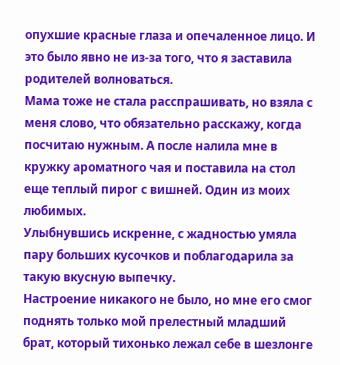опухшие красные глаза и опечаленное лицо. И это было явно не из-за того, что я заставила родителей волноваться.
Мама тоже не стала расспрашивать, но взяла с меня слово, что обязательно расскажу, когда посчитаю нужным. А после налила мне в кружку ароматного чая и поставила на стол еще теплый пирог с вишней. Один из моих любимых.
Улыбнувшись искренне, с жадностью умяла пару больших кусочков и поблагодарила за такую вкусную выпечку.
Настроение никакого не было, но мне его смог поднять только мой прелестный младший брат, который тихонько лежал себе в шезлонге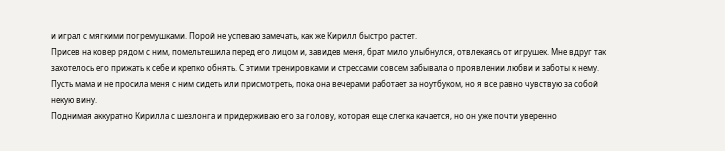и играл с мягкими погремушками. Порой не успеваю замечать, как же Кирилл быстро растет.
Присев на ковер рядом с ним, помельтешила перед его лицом и, завидев меня, брат мило улыбнулся, отвлекаясь от игрушек. Мне вдруг так захотелось его прижать к себе и крепко обнять. С этими тренировками и стрессами совсем забывала о проявлении любви и заботы к нему. Пусть мама и не просила меня с ним сидеть или присмотреть, пока она вечерами работает за ноутбуком, но я все равно чувствую за собой некую вину.
Поднимая аккуратно Кирилла с шезлонга и придерживаю его за голову, которая еще слегка качается, но он уже почти уверенно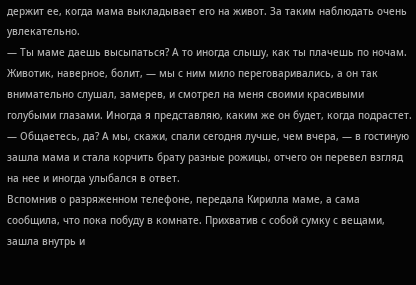держит ее, когда мама выкладывает его на живот. За таким наблюдать очень увлекательно.
— Ты маме даешь высыпаться? А то иногда слышу, как ты плачешь по ночам. Животик, наверное, болит, — мы с ним мило переговаривались, а он так внимательно слушал, замерев, и смотрел на меня своими красивыми голубыми глазами. Иногда я представляю, каким же он будет, когда подрастет.
— Общаетесь, да? А мы, скажи, спали сегодня лучше, чем вчера, — в гостиную зашла мама и стала корчить брату разные рожицы, отчего он перевел взгляд на нее и иногда улыбался в ответ.
Вспомнив о разряженном телефоне, передала Кирилла маме, а сама сообщила, что пока побуду в комнате. Прихватив с собой сумку с вещами, зашла внутрь и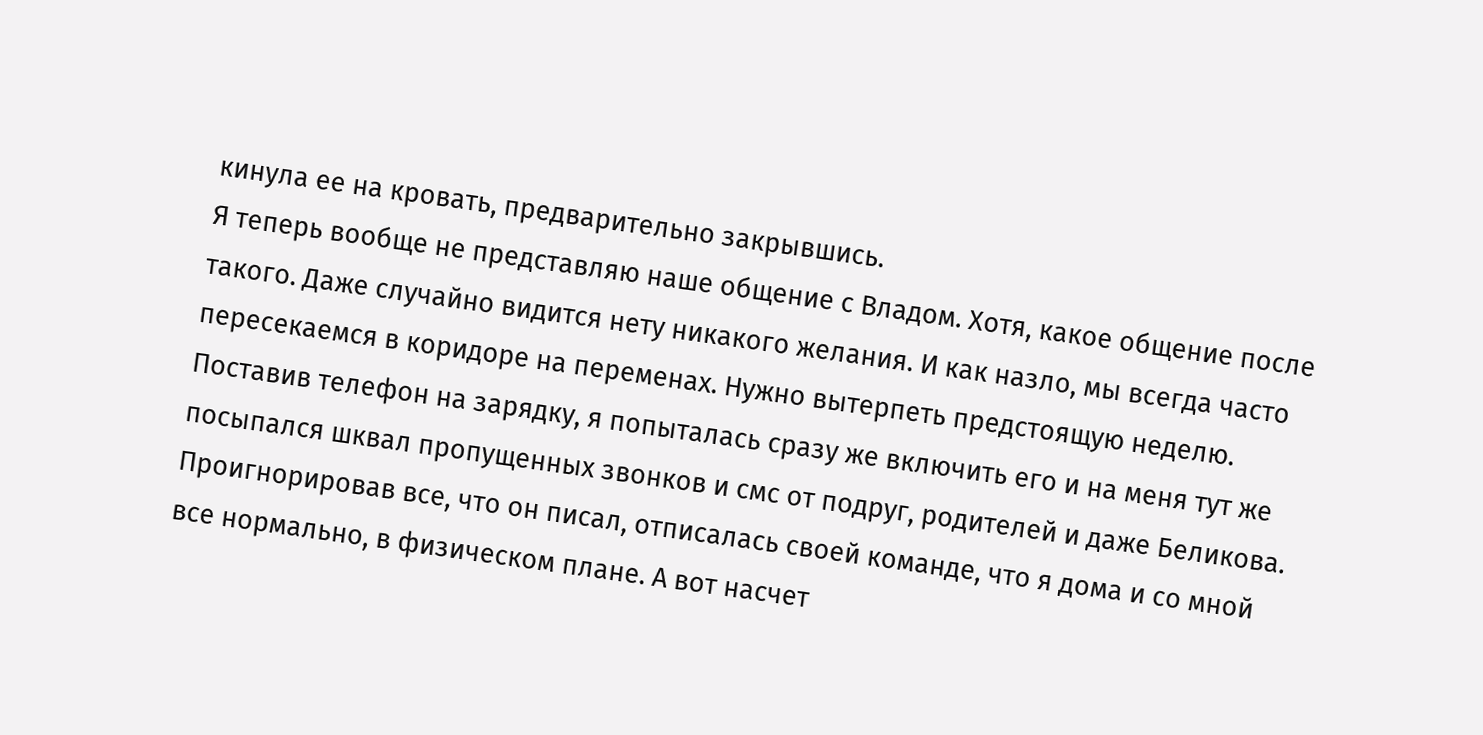кинула ее на кровать, предварительно закрывшись.
Я теперь вообще не представляю наше общение с Владом. Хотя, какое общение после такого. Даже случайно видится нету никакого желания. И как назло, мы всегда часто пересекаемся в коридоре на переменах. Нужно вытерпеть предстоящую неделю.
Поставив телефон на зарядку, я попыталась сразу же включить его и на меня тут же посыпался шквал пропущенных звонков и смс от подруг, родителей и даже Беликова.
Проигнорировав все, что он писал, отписалась своей команде, что я дома и со мной все нормально, в физическом плане. А вот насчет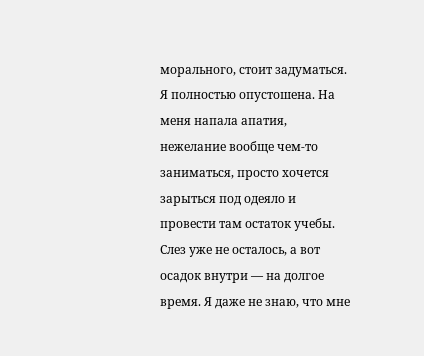морального, стоит задуматься. Я полностью опустошена. На меня напала апатия, нежелание вообще чем-то заниматься, просто хочется зарыться под одеяло и провести там остаток учебы. Слез уже не осталось, а вот осадок внутри — на долгое время. Я даже не знаю, что мне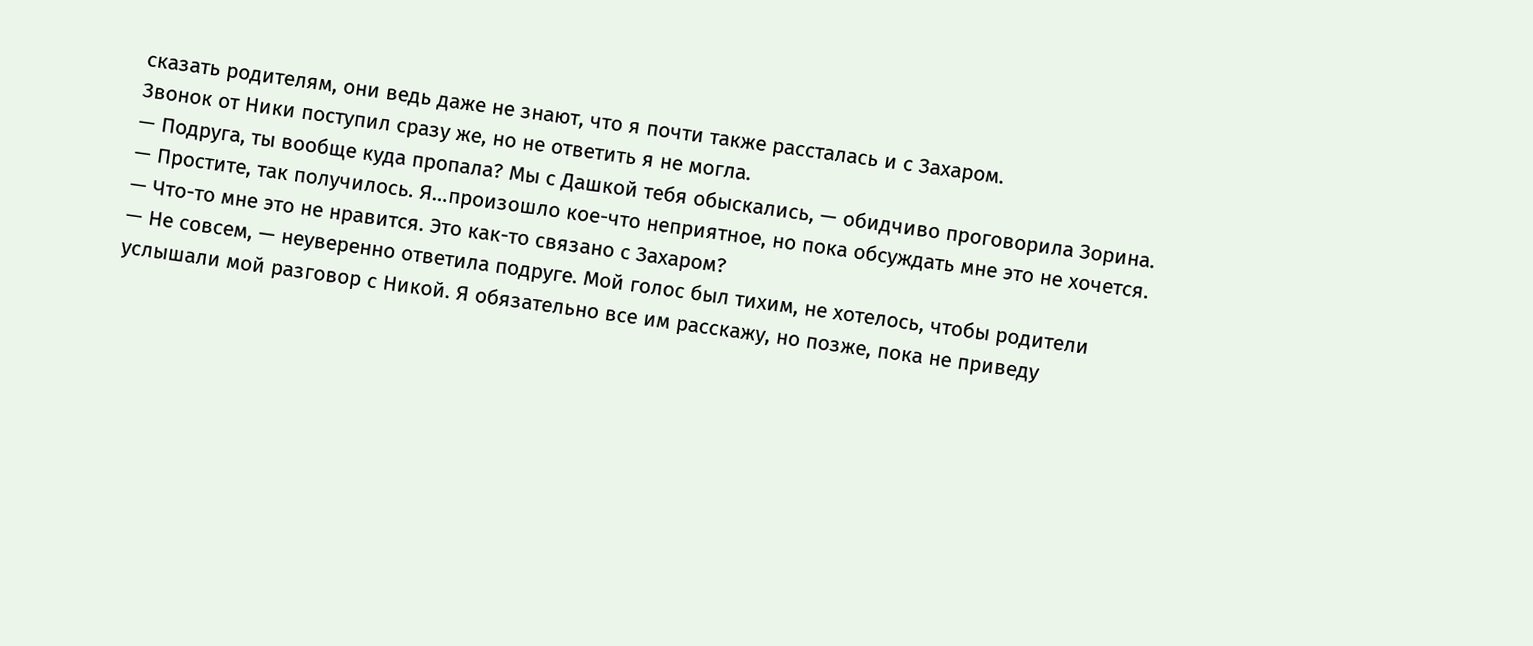сказать родителям, они ведь даже не знают, что я почти также рассталась и с Захаром.
Звонок от Ники поступил сразу же, но не ответить я не могла.
— Подруга, ты вообще куда пропала? Мы с Дашкой тебя обыскались, — обидчиво проговорила Зорина.
— Простите, так получилось. Я…произошло кое-что неприятное, но пока обсуждать мне это не хочется.
— Что-то мне это не нравится. Это как-то связано с Захаром?
— Не совсем, — неуверенно ответила подруге. Мой голос был тихим, не хотелось, чтобы родители услышали мой разговор с Никой. Я обязательно все им расскажу, но позже, пока не приведу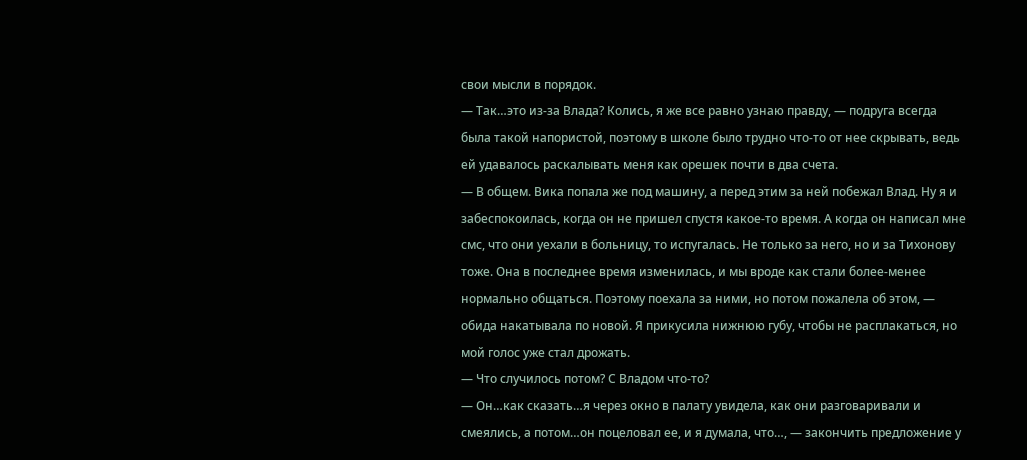свои мысли в порядок.
— Так…это из-за Влада? Колись, я же все равно узнаю правду, — подруга всегда была такой напористой, поэтому в школе было трудно что-то от нее скрывать, ведь ей удавалось раскалывать меня как орешек почти в два счета.
— В общем. Вика попала же под машину, а перед этим за ней побежал Влад. Ну я и забеспокоилась, когда он не пришел спустя какое-то время. А когда он написал мне смс, что они уехали в больницу, то испугалась. Не только за него, но и за Тихонову тоже. Она в последнее время изменилась, и мы вроде как стали более-менее нормально общаться. Поэтому поехала за ними, но потом пожалела об этом, — обида накатывала по новой. Я прикусила нижнюю губу, чтобы не расплакаться, но мой голос уже стал дрожать.
— Что случилось потом? С Владом что-то?
— Он…как сказать…я через окно в палату увидела, как они разговаривали и смеялись, а потом…он поцеловал ее, и я думала, что…, — закончить предложение у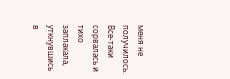меня не получилось. Все-таки сорвалась и тихо заплакала, уткнувшись в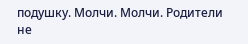подушку. Молчи. Молчи. Родители не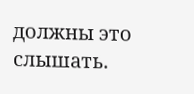должны это слышать.